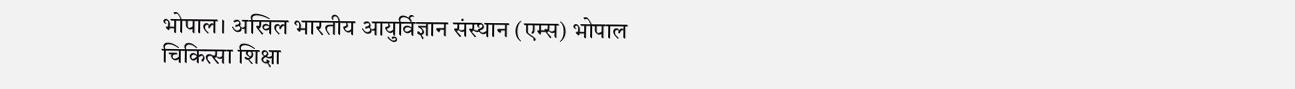भोपाल। अखिल भारतीय आयुर्विज्ञान संस्थान (एम्स) भोपाल चिकित्सा शिक्षा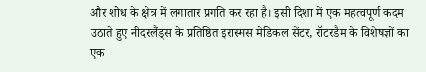और शोध के क्षेत्र में लगातार प्रगति कर रहा है। इसी दिशा में एक महत्वपूर्ण कदम उठाते हुए नीदरलैंड्स के प्रतिष्ठित इरास्मस मेडिकल सेंटर, रॉटरडैम के विशेषज्ञों का एक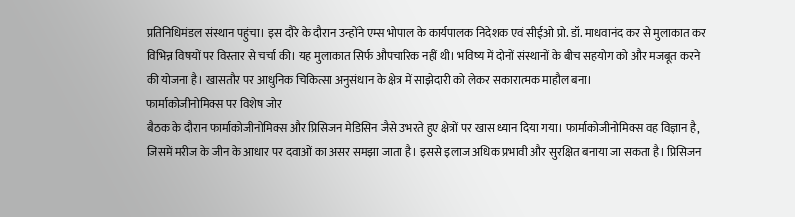प्रतिनिधिमंडल संस्थान पहुंचा। इस दौरे के दौरान उन्होंने एम्स भोपाल के कार्यपालक निदेशक एवं सीईओ प्रो. डॉ. माधवानंद कर से मुलाकात कर विभिन्न विषयों पर विस्तार से चर्चा की। यह मुलाकात सिर्फ औपचारिक नहीं थी। भविष्य में दोनों संस्थानों के बीच सहयोग को और मजबूत करने की योजना है। खासतौर पर आधुनिक चिकित्सा अनुसंधान के क्षेत्र में साझेदारी को लेकर सकारात्मक माहौल बना।
फार्माकोजीनोमिक्स पर विशेष जोर
बैठक के दौरान फार्माकोजीनोमिक्स और प्रिसिजन मेडिसिन जैसे उभरते हुए क्षेत्रों पर खास ध्यान दिया गया। फार्माकोजीनोमिक्स वह विज्ञान है, जिसमें मरीज के जीन के आधार पर दवाओं का असर समझा जाता है। इससे इलाज अधिक प्रभावी और सुरक्षित बनाया जा सकता है। प्रिसिजन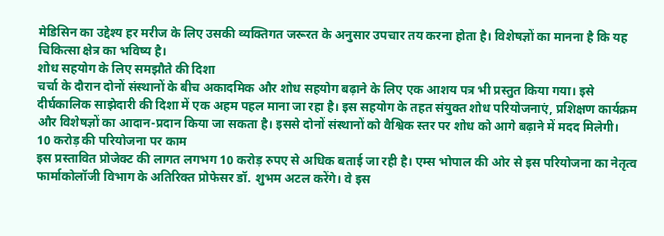मेडिसिन का उद्देश्य हर मरीज के लिए उसकी व्यक्तिगत जरूरत के अनुसार उपचार तय करना होता है। विशेषज्ञों का मानना है कि यह चिकित्सा क्षेत्र का भविष्य है।
शोध सहयोग के लिए समझौते की दिशा
चर्चा के दौरान दोनों संस्थानों के बीच अकादमिक और शोध सहयोग बढ़ाने के लिए एक आशय पत्र भी प्रस्तुत किया गया। इसे दीर्घकालिक साझेदारी की दिशा में एक अहम पहल माना जा रहा है। इस सहयोग के तहत संयुक्त शोध परियोजनाएं, प्रशिक्षण कार्यक्रम और विशेषज्ञों का आदान-प्रदान किया जा सकता है। इससे दोनों संस्थानों को वैश्विक स्तर पर शोध को आगे बढ़ाने में मदद मिलेगी।
10 करोड़ की परियोजना पर काम
इस प्रस्तावित प्रोजेक्ट की लागत लगभग 10 करोड़ रुपए से अधिक बताई जा रही है। एम्स भोपाल की ओर से इस परियोजना का नेतृत्व फार्माकोलॉजी विभाग के अतिरिक्त प्रोफेसर डॉ. शुभम अटल करेंगे। वे इस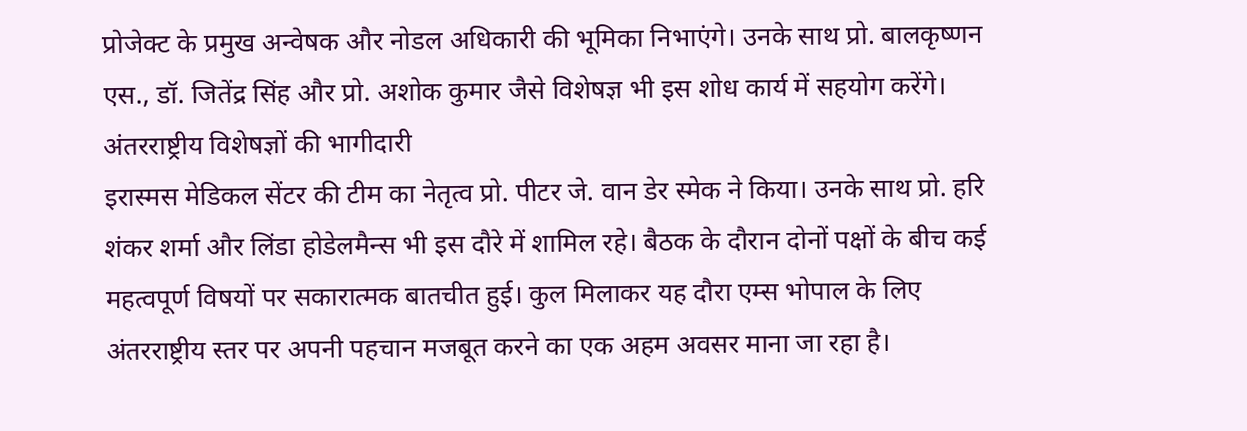प्रोजेक्ट के प्रमुख अन्वेषक और नोडल अधिकारी की भूमिका निभाएंगे। उनके साथ प्रो. बालकृष्णन एस., डॉ. जितेंद्र सिंह और प्रो. अशोक कुमार जैसे विशेषज्ञ भी इस शोध कार्य में सहयोग करेंगे।
अंतरराष्ट्रीय विशेषज्ञों की भागीदारी
इरास्मस मेडिकल सेंटर की टीम का नेतृत्व प्रो. पीटर जे. वान डेर स्मेक ने किया। उनके साथ प्रो. हरि शंकर शर्मा और लिंडा होडेलमैन्स भी इस दौरे में शामिल रहे। बैठक के दौरान दोनों पक्षों के बीच कई महत्वपूर्ण विषयों पर सकारात्मक बातचीत हुई। कुल मिलाकर यह दौरा एम्स भोपाल के लिए अंतरराष्ट्रीय स्तर पर अपनी पहचान मजबूत करने का एक अहम अवसर माना जा रहा है।